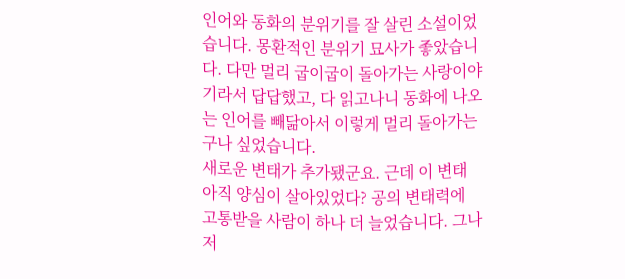인어와 동화의 분위기를 잘 살린 소설이었습니다. 몽환적인 분위기 묘사가 좋았습니다. 다만 멀리 굽이굽이 돌아가는 사랑이야기라서 답답했고, 다 읽고나니 동화에 나오는 인어를 빼닮아서 이렇게 멀리 돌아가는구나 싶었습니다.
새로운 변태가 추가됐군요. 근데 이 변태 아직 양심이 살아있었다? 공의 변태력에 고통받을 사람이 하나 더 늘었습니다. 그나저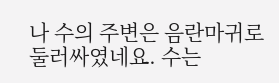나 수의 주변은 음란마귀로 둘러싸였네요. 수는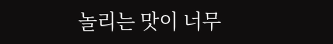놀리는 맛이 너무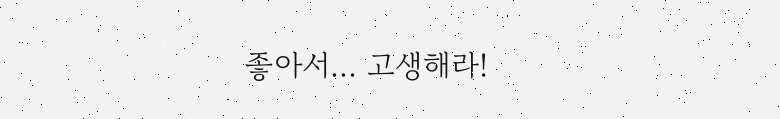좋아서... 고생해라!